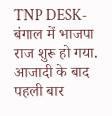TNP DESK- बंगाल में भाजपा राज शुरू हो गया. आजादी के बाद पहली बार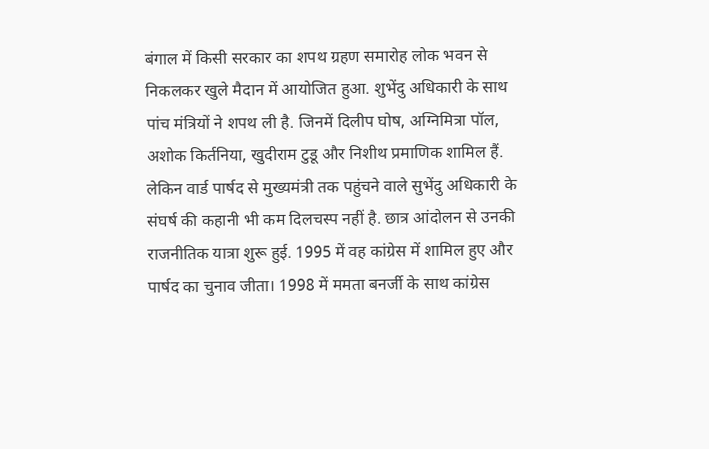बंगाल में किसी सरकार का शपथ ग्रहण समारोह लोक भवन से निकलकर खुले मैदान में आयोजित हुआ. शुभेंदु अधिकारी के साथ पांच मंत्रियों ने शपथ ली है. जिनमें दिलीप घोष, अग्निमित्रा पॉल, अशोक किर्तनिया, खुदीराम टुडू और निशीथ प्रमाणिक शामिल हैं. लेकिन वार्ड पार्षद से मुख्यमंत्री तक पहुंचने वाले सुभेंदु अधिकारी के संघर्ष की कहानी भी कम दिलचस्प नहीं है. छात्र आंदोलन से उनकी राजनीतिक यात्रा शुरू हुई. 1995 में वह कांग्रेस में शामिल हुए और पार्षद का चुनाव जीता। 1998 में ममता बनर्जी के साथ कांग्रेस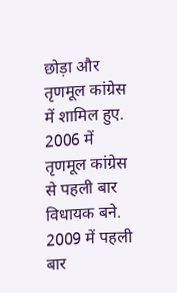छोड़ा और तृणमूल कांग्रेस में शामिल हुए. 2006 में तृणमूल कांग्रेस से पहली बार विधायक बने.
2009 में पहली बार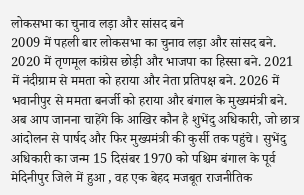लोकसभा का चुनाव लड़ा और सांसद बने
2009 में पहली बार लोकसभा का चुनाव लड़ा और सांसद बने. 2020 में तृणमूल कांग्रेस छोड़ी और भाजपा का हिस्सा बने. 2021 में नंदीग्राम से ममता को हराया और नेता प्रतिपक्ष बने. 2026 में भवानीपुर से ममता बनर्जी को हराया और बंगाल के मुख्यमंत्री बने. अब आप जानना चाहेंगे कि आखिर कौन है शुभेंदु अधिकारी, जो छात्र आंदोलन से पार्षद और फिर मुख्यमंत्री की कुर्सी तक पहुंचे। सुभेंदु अधिकारी का जन्म 15 दिसंबर 1970 को पश्चिम बंगाल के पूर्व मेदिनीपुर जिले में हुआ , वह एक बेहद मजबूत राजनीतिक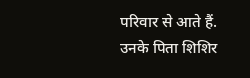परिवार से आते हैं. उनके पिता शिशिर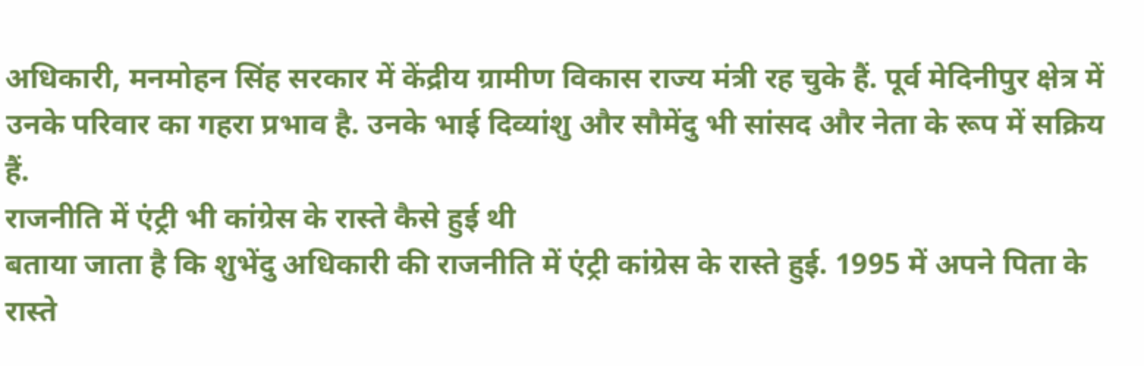अधिकारी, मनमोहन सिंह सरकार में केंद्रीय ग्रामीण विकास राज्य मंत्री रह चुके हैं. पूर्व मेदिनीपुर क्षेत्र में उनके परिवार का गहरा प्रभाव है. उनके भाई दिव्यांशु और सौमेंदु भी सांसद और नेता के रूप में सक्रिय हैं.
राजनीति में एंट्री भी कांग्रेस के रास्ते कैसे हुई थी
बताया जाता है कि शुभेंदु अधिकारी की राजनीति में एंट्री कांग्रेस के रास्ते हुई. 1995 में अपने पिता के रास्ते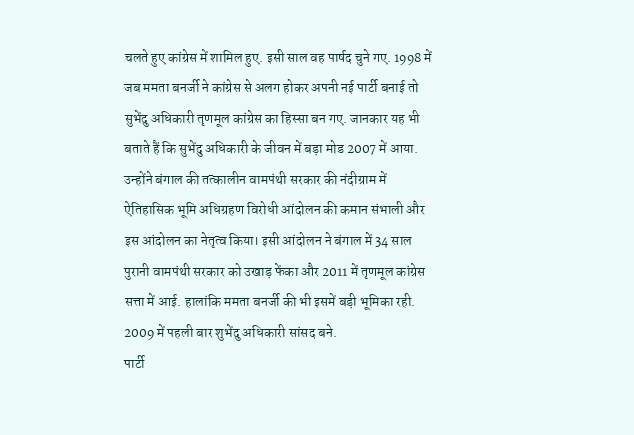चलते हुए कांग्रेस में शामिल हुए. इसी साल वह पार्षद चुने गए. 1998 में जब ममता बनर्जी ने कांग्रेस से अलग होकर अपनी नई पार्टी बनाई तो सुभेंदु अधिकारी तृणमूल कांग्रेस का हिस्सा बन गए. जानकार यह भी बताते हैं कि सुभेंदु अधिकारी के जीवन में बड़ा मोड 2007 में आया. उन्होंने बंगाल की तत्कालीन वामपंथी सरकार की नंदीग्राम में ऐतिहासिक भूमि अधिग्रहण विरोधी आंदोलन की कमान संभाली और इस आंदोलन का नेतृत्व किया। इसी आंदोलन ने बंगाल में 34 साल पुरानी वामपंथी सरकार को उखाड़ फेंका और 2011 में तृणमूल कांग्रेस सत्ता में आई. हालांकि ममता बनर्जी की भी इसमें बड़ी भूमिका रही. 2009 में पहली बार शुभेंदु अधिकारी सांसद बने.
पार्टी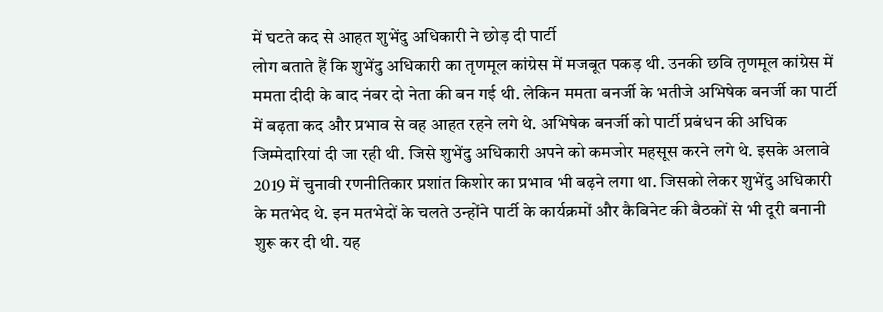में घटते कद से आहत शुभेंदु अधिकारी ने छोड़ दी पार्टी
लोग बताते हैं कि शुभेंदु अधिकारी का तृणमूल कांग्रेस में मजबूत पकड़ थी. उनकी छवि तृणमूल कांग्रेस में ममता दीदी के बाद नंबर दो नेता की बन गई थी. लेकिन ममता बनर्जी के भतीजे अभिषेक बनर्जी का पार्टी में बढ़ता कद और प्रभाव से वह आहत रहने लगे थे. अभिषेक बनर्जी को पार्टी प्रबंधन की अधिक जिम्मेदारियां दी जा रही थी. जिसे शुभेंदु अधिकारी अपने को कमजोर महसूस करने लगे थे. इसके अलावे 2019 में चुनावी रणनीतिकार प्रशांत किशोर का प्रभाव भी बढ़ने लगा था. जिसको लेकर शुभेंदु अधिकारी के मतभेद थे. इन मतभेदों के चलते उन्होंने पार्टी के कार्यक्रमों और कैबिनेट की बैठकों से भी दूरी बनानी शुरू कर दी थी. यह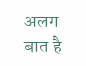अलग बात है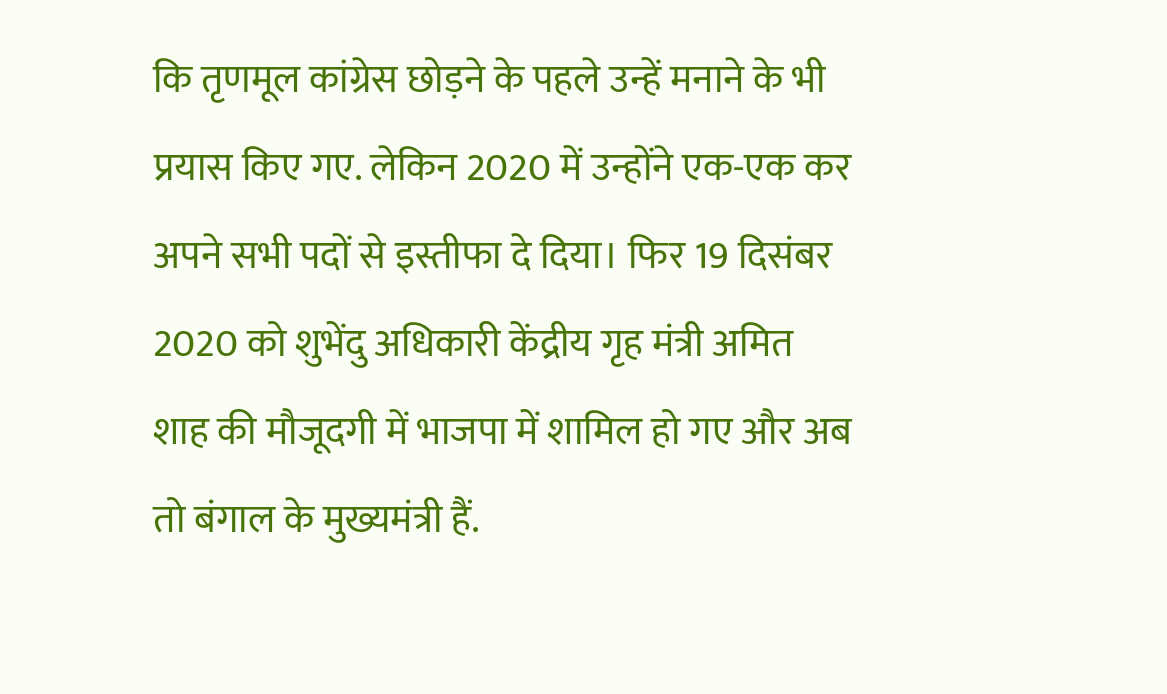कि तृणमूल कांग्रेस छोड़ने के पहले उन्हें मनाने के भी प्रयास किए गए. लेकिन 2020 में उन्होंने एक-एक कर अपने सभी पदों से इस्तीफा दे दिया। फिर 19 दिसंबर 2020 को शुभेंदु अधिकारी केंद्रीय गृह मंत्री अमित शाह की मौजूदगी में भाजपा में शामिल हो गए और अब तो बंगाल के मुख्यमंत्री हैं.